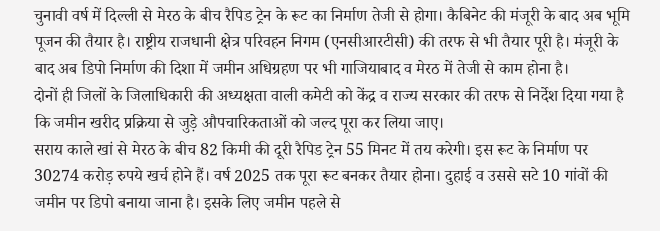चुनावी वर्ष में दिल्ली से मेरठ के बीच रैपिड ट्रेन के रूट का निर्माण तेजी से होगा। कैबिनेट की मंजूरी के बाद अब भूमि पूजन की तैयार है। राष्ट्रीय राजधानी क्षेत्र परिवहन निगम (एनसीआरटीसी) की तरफ से भी तैयार पूरी है। मंजूरी के बाद अब डिपो निर्माण की दिशा में जमीन अधिग्रहण पर भी गाजियाबाद व मेरठ में तेजी से काम होना है।
दोनों ही जिलों के जिलाधिकारी की अध्यक्षता वाली कमेटी को केंद्र व राज्य सरकार की तरफ से निर्देश दिया गया है कि जमीन खरीद प्रक्रिया से जुड़े औपचारिकताओं को जल्द पूरा कर लिया जाए।
सराय काले खां से मेरठ के बीच 82 किमी की दूरी रैपिड ट्रेन 55 मिनट में तय करेगी। इस रूट के निर्माण पर 30274 करोड़ रुपये खर्च होने हैं। वर्ष 2025 तक पूरा रूट बनकर तैयार होना। दुहाई व उससे सटे 10 गांवों की जमीन पर डिपो बनाया जाना है। इसके लिए जमीन पहले से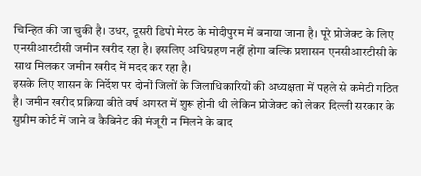चिन्हित की जा चुकी है। उधर, दूसरी डिपो मेरठ के मोदीपुरम में बनाया जाना है। पूरे प्रोजेक्ट के लिए एनसीआरटीसी जमीन खरीद रहा है। इसलिए अधिग्रहण नहीं होगा बल्कि प्रशासन एनसीआरटीसी के साथ मिलकर जमीन खरीद में मदद कर रहा है।
इसके लिए शासन के निर्देश पर दोनों जिलों के जिलाधिकारियों की अध्यक्षता में पहले से कमेटी गठित है। जमीन खरीद प्रक्रिया बीते वर्ष अगस्त में शुरू होनी थी लेकिन प्रोजेक्ट को लेकर दिल्ली सरकार के सुप्रीम कोर्ट में जाने व कैबिनेट की मंजूरी न मिलने के बाद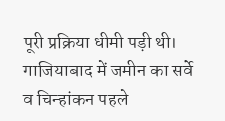पूरी प्रक्रिया धीमी पड़ी थी।
गाजियाबाद में जमीन का सर्वे व चिन्हांकन पहले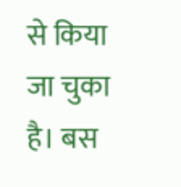से किया जा चुका है। बस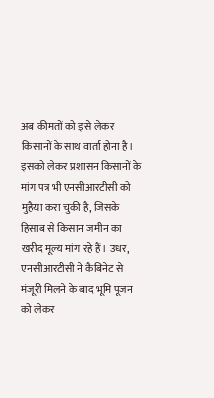अब कीमतों को इसे लेकर किसानों के साथ वार्ता होना है। इसको लेकर प्रशासन किसानों के मांग पत्र भी एनसीआरटीसी को मुहैया करा चुकी है, जिसके हिसाब से किसान जमीन का खरीद मूल्य मांग रहे हैं। उधर, एनसीआरटीसी ने कैबिनेट से मंजूरी मिलने के बाद भूमि पूजन को लेकर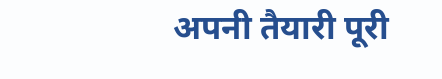अपनी तैयारी पूरी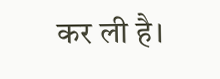कर ली है।